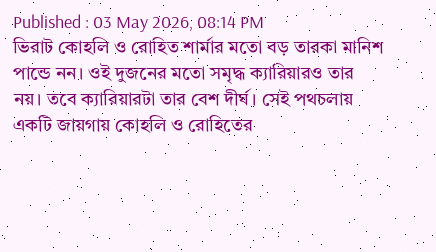Published : 03 May 2026, 08:14 PM
ভিরাট কোহলি ও রোহিত শার্মার মতো বড় তারকা মানিশ পান্ডে নন। ওই দুজনের মতো সমৃদ্ধ ক্যারিয়ারও তার নয়। তবে ক্যারিয়ারটা তার বেশ দীর্ঘ। সেই পথচলায় একটি জায়গায় কোহলি ও রোহিতের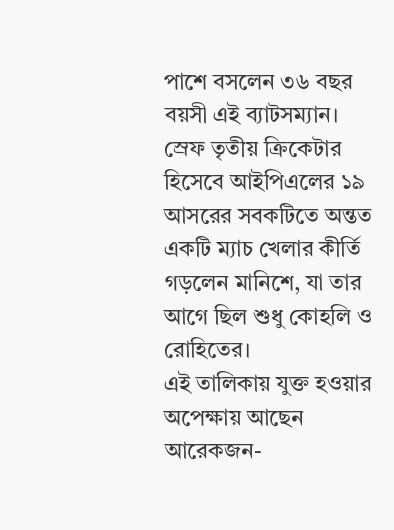পাশে বসলেন ৩৬ বছর বয়সী এই ব্যাটসম্যান।
স্রেফ তৃতীয় ক্রিকেটার হিসেবে আইপিএলের ১৯ আসরের সবকটিতে অন্তত একটি ম্যাচ খেলার কীর্তি গড়লেন মানিশে, যা তার আগে ছিল শুধু কোহলি ও রোহিতের।
এই তালিকায় যুক্ত হওয়ার অপেক্ষায় আছেন আরেকজন-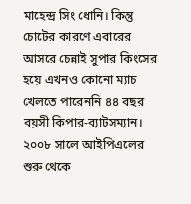মাহেন্দ্র সিং ধোনি। কিন্তু চোটের কারণে এবারের আসরে চেন্নাই সুপার কিংসের হয়ে এখনও কোনো ম্যাচ খেলতে পারেননি ৪৪ বছর বয়সী কিপার-ব্যাটসম্যান।
২০০৮ সালে আইপিএলের শুরু থেকে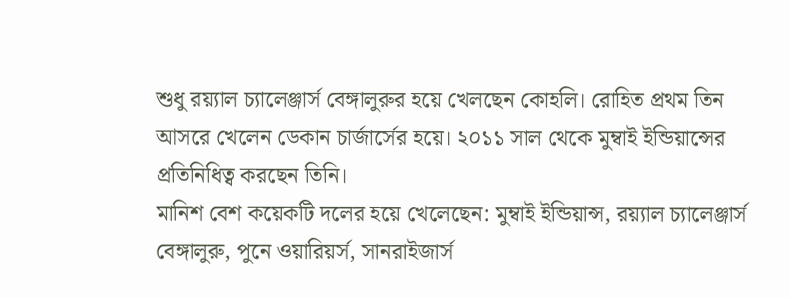শুধু রয়্যাল চ্যালেঞ্জার্স বেঙ্গালুরুর হয়ে খেলছেন কোহলি। রোহিত প্রথম তিন আসরে খেলেন ডেকান চার্জার্সের হয়ে। ২০১১ সাল থেকে মুম্বাই ইন্ডিয়ান্সের প্রতিনিধিত্ব করছেন তিনি।
মানিশ বেশ কয়েকটি দলের হয়ে খেলেছেন: মুম্বাই ইন্ডিয়ান্স, রয়্যাল চ্যালেঞ্জার্স বেঙ্গালুরু, পুনে ওয়ারিয়র্স, সানরাইজার্স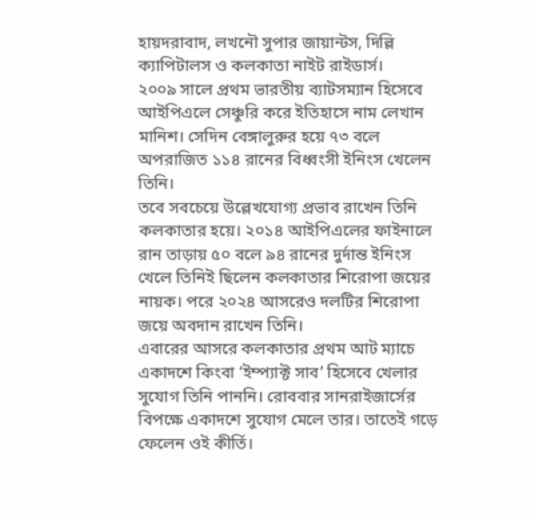হায়দরাবাদ, লখনৌ সুপার জায়ান্টস, দিল্লি ক্যাপিটালস ও কলকাতা নাইট রাইডার্স।
২০০৯ সালে প্রথম ভারতীয় ব্যাটসম্যান হিসেবে আইপিএলে সেঞ্চুরি করে ইতিহাসে নাম লেখান মানিশ। সেদিন বেঙ্গালুরুর হয়ে ৭৩ বলে অপরাজিত ১১৪ রানের বিধ্বংসী ইনিংস খেলেন তিনি।
তবে সবচেয়ে উল্লেখযোগ্য প্রভাব রাখেন তিনি কলকাতার হয়ে। ২০১৪ আইপিএলের ফাইনালে রান তাড়ায় ৫০ বলে ৯৪ রানের দুর্দান্ত ইনিংস খেলে তিনিই ছিলেন কলকাতার শিরোপা জয়ের নায়ক। পরে ২০২৪ আসরেও দলটির শিরোপা জয়ে অবদান রাখেন তিনি।
এবারের আসরে কলকাতার প্রথম আট ম্যাচে একাদশে কিংবা ‘ইম্প্যাক্ট সাব’ হিসেবে খেলার সুযোগ তিনি পাননি। রোববার সানরাইজার্সের বিপক্ষে একাদশে সুযোগ মেলে তার। তাতেই গড়ে ফেলেন ওই কীর্তি।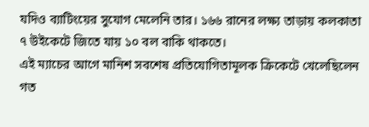যদিও ব্যাটিংয়ের সুযোগ মেলেনি তার। ১৬৬ রানের লক্ষ্য তাড়ায় কলকাতা ৭ উইকেটে জিতে যায় ১০ বল বাকি থাকতে।
এই ম্যাচের আগে মানিশ সবশেষ প্রতিযোগিতামূলক ক্রিকেটে খেলেছিলেন গত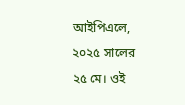আইপিএলে, ২০২৫ সালের ২৫ মে। ওই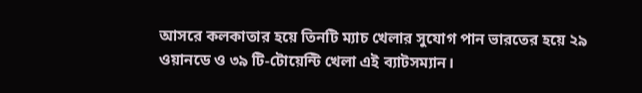আসরে কলকাতার হয়ে তিনটি ম্যাচ খেলার সুযোগ পান ভারতের হয়ে ২৯ ওয়ানডে ও ৩৯ টি-টোয়েন্টি খেলা এই ব্যাটসম্যান।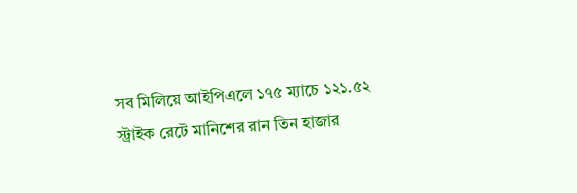সব মিলিয়ে আইপিএলে ১৭৫ ম্যাচে ১২১.৫২ স্ট্রাইক রেটে মানিশের রান তিন হাজার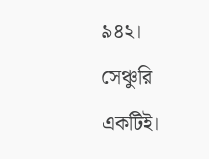৯৪২। সেঞ্চুরি একটিই।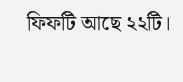ফিফটি আছে ২২টি।